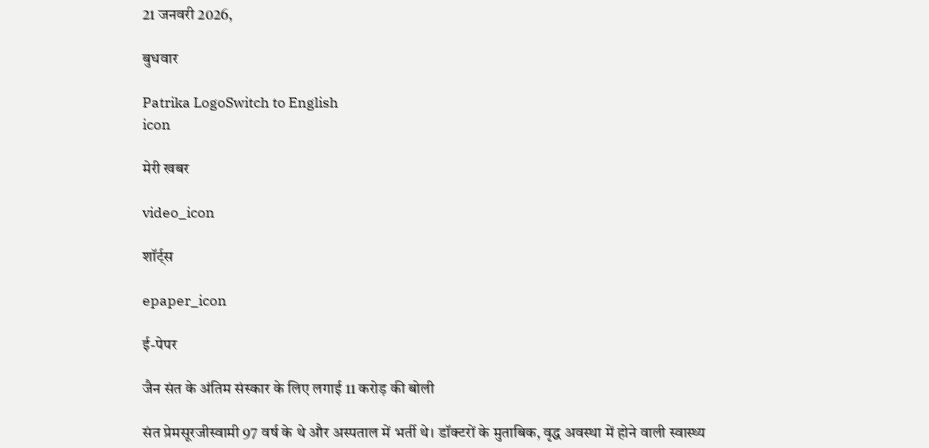21 जनवरी 2026,

बुधवार

Patrika LogoSwitch to English
icon

मेरी खबर

video_icon

शॉर्ट्स

epaper_icon

ई-पेपर

जैन संत के अंतिम संस्कार के लिए लगाई 11 करोड़ की बोली

संत प्रेमसूरजीस्वामी 97 वर्ष के थे और अस्पताल में भर्ती थे। डॉक्टरों के मुताबिक, वृद्ध अवस्था में होने वाली स्वास्थ्य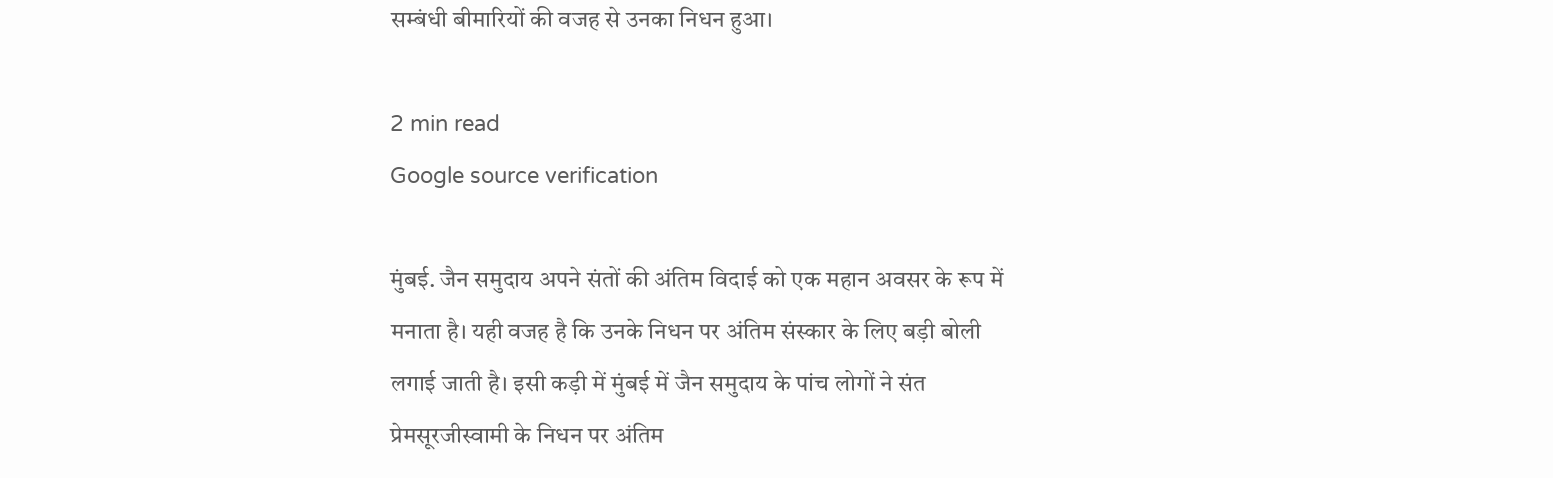सम्बंधी बीमारियों की वजह से उनका निधन हुआ।

2 min read
Google source verification

मुंबई. जैन समुदाय अपने संतों की अंतिम विदाई को एक महान अवसर के रूप में मनाता है। यही वजह है कि उनके निधन पर अंतिम संस्कार के लिए बड़ी बोली लगाई जाती है। इसी कड़ी में मुंबई में जैन समुदाय के पांच लोगों ने संत प्रेमसूरजीस्वामी के निधन पर अंतिम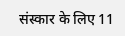संस्कार के लिए 11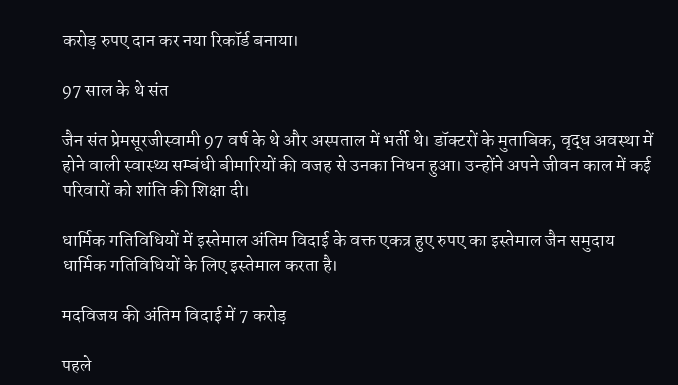करोड़ रुपए दान कर नया रिकॉर्ड बनाया।

97 साल के थे संत

जैन संत प्रेमसूरजीस्वामी 97 वर्ष के थे और अस्पताल में भर्ती थे। डॉक्टरों के मुताबिक, वृद्ध अवस्था में होने वाली स्वास्थ्य सम्बंधी बीमारियों की वजह से उनका निधन हुआ। उन्होंने अपने जीवन काल में कई परिवारों को शांति की शिक्षा दी।

धार्मिक गतिविधियों में इस्तेमाल अंतिम विदाई के वक्त एकत्र हुए रुपए का इस्तेमाल जैन समुदाय धार्मिक गतिविधियों के लिए इस्तेमाल करता है।

मदविजय की अंतिम विदाई में 7 करोड़

पहले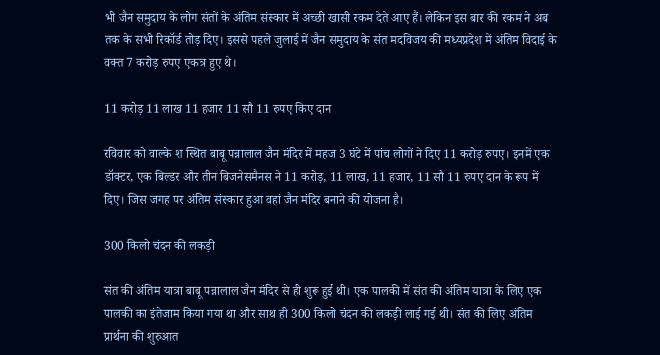भी जैन समुदाय के लोग संतों के अंतिम संस्कार में अच्छी खासी रकम देते आए हैं। लेकिन इस बार की रकम ने अब तक के सभी रिकॉर्ड तोड़ दिए। इससे पहले जुलाई में जैन समुदाय के संत मदविजय की मध्यप्रदेश में अंतिम विदाई के वक्त 7 करोड़ रुपए एकत्र हुए थे।

11 करोड़ 11 लाख 11 हजार 11 सौ 11 रुपए किए दान

रविवार को वाल्के श स्थित बाबू पन्नालाल जैन मंदिर में महज 3 घंटे में पांच लोगों ने दिए 11 करोड़ रुपए। इनमें एक डॉक्टर, एक बिल्डर और तीन बिजनेसमैनस ने 11 करोड़, 11 लाख, 11 हजार, 11 सौ 11 रुपए दान के रूप में दिए। जिस जगह पर अंतिम संस्कार हुआ वहां जैन मंदिर बनाने की योजना है।

300 किलो चंदन की लकड़ी

संत की अंतिम यात्रा बाबू पन्नालाल जैन मंदिर से ही शुरू हुई थी। एक पालकी में संत की अंतिम यात्रा के लिए एक पालकी का इंतेजाम किया गया था और साथ ही 300 किलो चंदन की लकड़ी लाई गई थी। संत की लिए अंतिम प्रार्थना की शुरुआत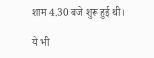शाम 4.30 बजे शुरू हुई थी।

ये भी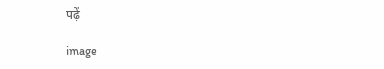पढ़ें

image